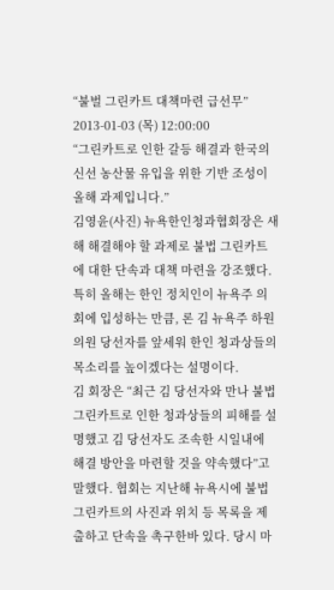“불벌 그린카트 대책마련 급선무”
2013-01-03 (목) 12:00:00
“그린카트로 인한 갈등 해결과 한국의 신선 농산물 유입을 위한 기반 조성이 올해 과제입니다.”
김영윤(사진) 뉴욕한인청과협회장은 새해 해결해야 할 과제로 불법 그린카트에 대한 단속과 대책 마련을 강조했다. 특히 올해는 한인 정치인이 뉴욕주 의회에 입성하는 만큼, 론 김 뉴욕주 하원의원 당선자를 앞세워 한인 청과상들의 목소리를 높이겠다는 설명이다.
김 회장은 “최근 김 당선자와 만나 불법 그린카트로 인한 청과상들의 피해를 설명했고 김 당선자도 조속한 시일내에 해결 방안을 마련할 것을 약속했다”고 말했다. 협회는 지난해 뉴욕시에 불법 그린카트의 사진과 위치 등 목록을 제출하고 단속을 촉구한바 있다. 당시 마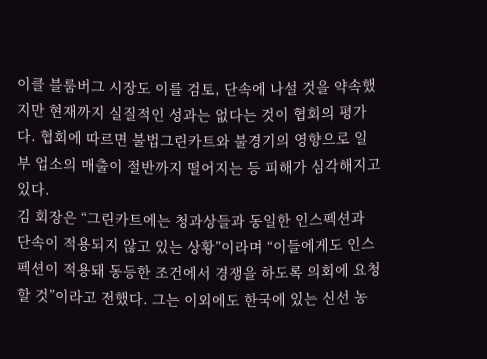이클 블룸버그 시장도 이를 검토, 단속에 나설 것을 약속했지만 현재까지 실질적인 성과는 없다는 것이 협회의 평가다. 협회에 따르면 불법그린카트와 불경기의 영향으로 일부 업소의 매출이 절반까지 떨어지는 등 피해가 심각해지고 있다.
김 회장은 “그린카트에는 청과상들과 동일한 인스펙션과 단속이 적용되지 않고 있는 상황”이라며 “이들에게도 인스펙션이 적용돼 동등한 조건에서 경쟁을 하도록 의회에 요청할 것”이라고 전했다. 그는 이외에도 한국에 있는 신선 농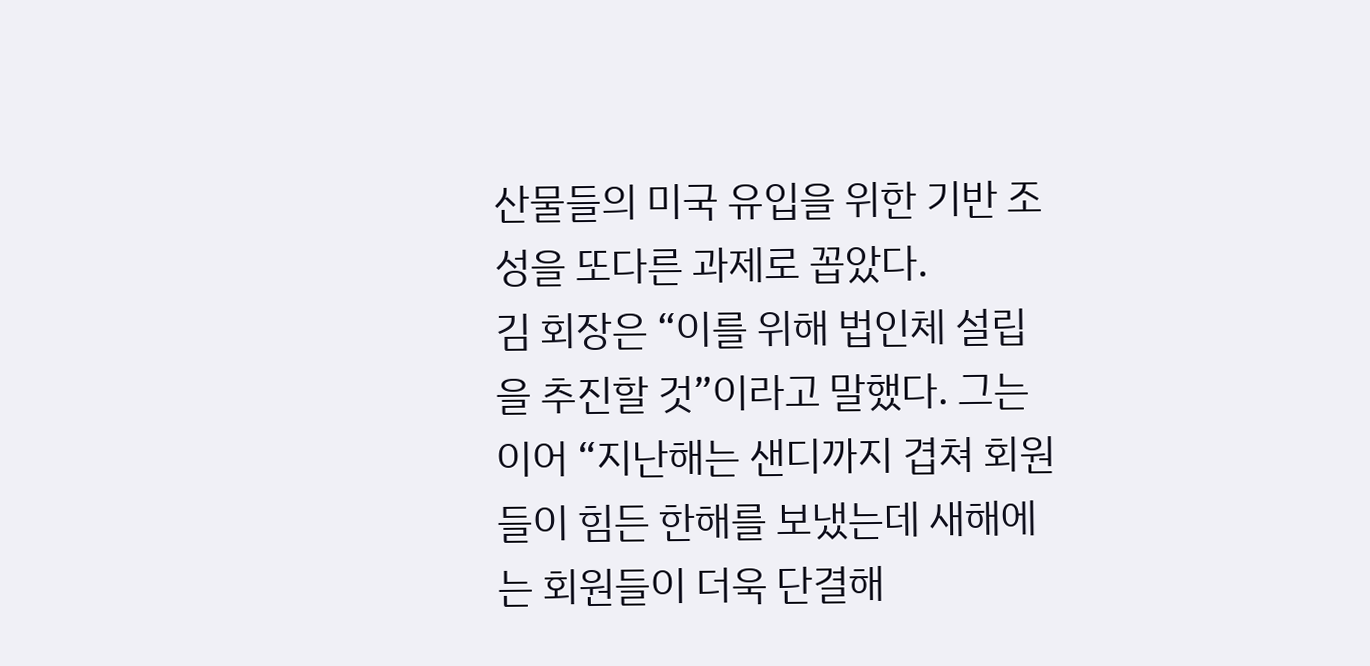산물들의 미국 유입을 위한 기반 조성을 또다른 과제로 꼽았다.
김 회장은 “이를 위해 법인체 설립을 추진할 것”이라고 말했다. 그는 이어 “지난해는 샌디까지 겹쳐 회원들이 힘든 한해를 보냈는데 새해에는 회원들이 더욱 단결해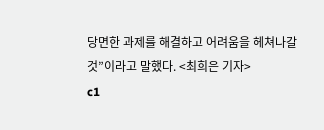당면한 과제를 해결하고 어려움을 헤쳐나갈 것”이라고 말했다. <최희은 기자>
c1